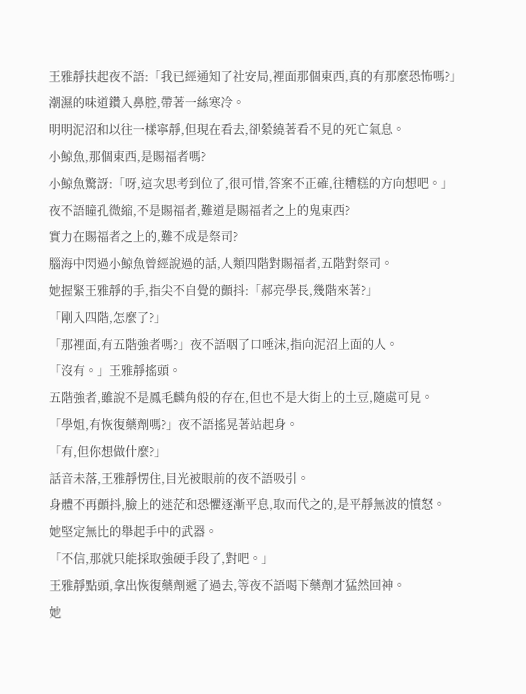王雅靜扶起夜不語:「我已經通知了社安局,裡面那個東西,真的有那麼恐怖嗎?」
潮濕的味道鑽入鼻腔,帶著一絲寒冷。
明明泥沼和以往一樣寧靜,但現在看去,卻縈繞著看不見的死亡氣息。
小鯨魚,那個東西,是賜福者嗎?
小鯨魚驚訝:「呀,這次思考到位了,很可惜,答案不正確,往糟糕的方向想吧。」
夜不語瞳孔微縮,不是賜福者,難道是賜福者之上的鬼東西?
實力在賜福者之上的,難不成是祭司?
腦海中閃過小鯨魚曾經說過的話,人類四階對賜福者,五階對祭司。
她握緊王雅靜的手,指尖不自覺的顫抖:「郝亮學長,幾階來著?」
「剛入四階,怎麼了?」
「那裡面,有五階強者嗎?」夜不語咽了口唾沫,指向泥沼上面的人。
「沒有。」王雅靜搖頭。
五階強者,雖說不是鳳毛麟角般的存在,但也不是大街上的土豆,隨處可見。
「學姐,有恢復藥劑嗎?」夜不語搖晃著站起身。
「有,但你想做什麼?」
話音未落,王雅靜愣住,目光被眼前的夜不語吸引。
身體不再顫抖,臉上的迷茫和恐懼逐漸平息,取而代之的,是平靜無波的憤怒。
她堅定無比的舉起手中的武器。
「不信,那就只能採取強硬手段了,對吧。」
王雅靜點頭,拿出恢復藥劑遞了過去,等夜不語喝下藥劑才猛然回神。
她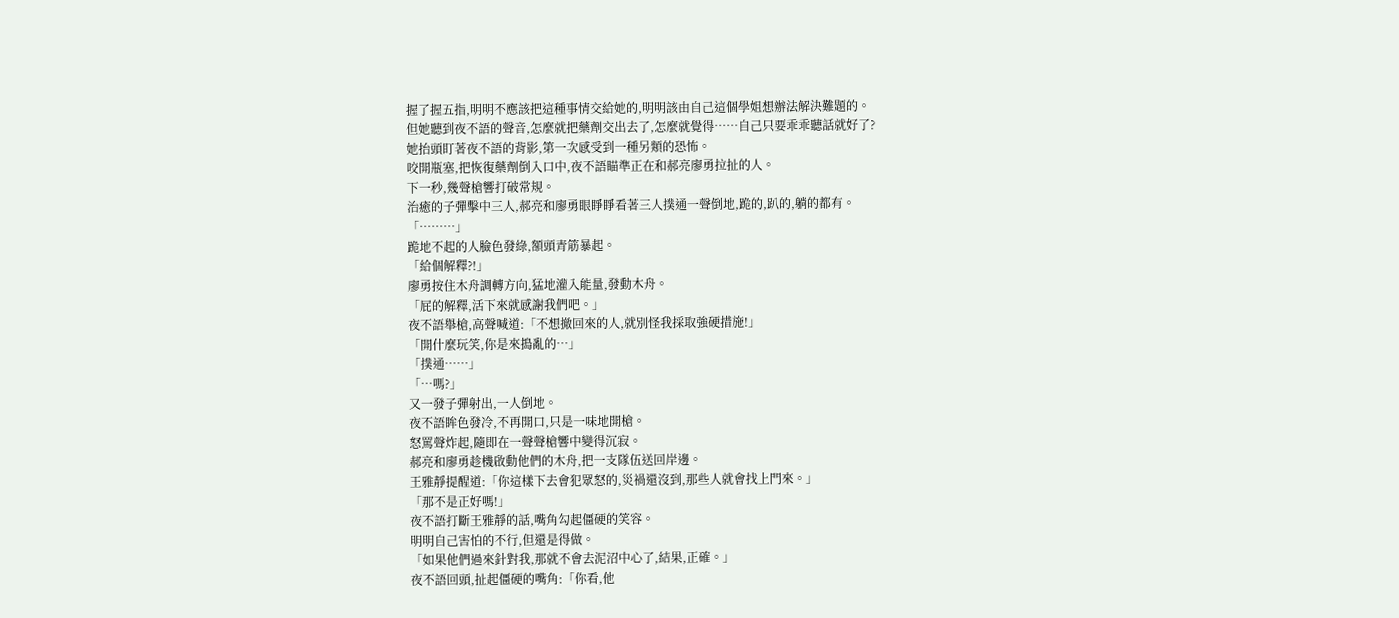握了握五指,明明不應該把這種事情交給她的,明明該由自己這個學姐想辦法解決難題的。
但她聽到夜不語的聲音,怎麼就把藥劑交出去了,怎麼就覺得……自己只要乖乖聽話就好了?
她抬頭盯著夜不語的背影,第一次感受到一種另類的恐怖。
咬開瓶塞,把恢復藥劑倒入口中,夜不語瞄準正在和郝亮廖勇拉扯的人。
下一秒,幾聲槍響打破常規。
治癒的子彈擊中三人,郝亮和廖勇眼睜睜看著三人撲通一聲倒地,跪的,趴的,躺的都有。
「………」
跪地不起的人臉色發綠,額頭青筋暴起。
「給個解釋?!」
廖勇按住木舟調轉方向,猛地灌入能量,發動木舟。
「屁的解釋,活下來就感謝我們吧。」
夜不語舉槍,高聲喊道:「不想撤回來的人,就別怪我採取強硬措施!」
「開什麼玩笑,你是來搗亂的…」
「撲通……」
「…嗎?」
又一發子彈射出,一人倒地。
夜不語眸色發冷,不再開口,只是一味地開槍。
怒罵聲炸起,隨即在一聲聲槍響中變得沉寂。
郝亮和廖勇趁機啟動他們的木舟,把一支隊伍送回岸邊。
王雅靜提醒道:「你這樣下去會犯眾怒的,災禍還沒到,那些人就會找上門來。」
「那不是正好嗎!」
夜不語打斷王雅靜的話,嘴角勾起僵硬的笑容。
明明自己害怕的不行,但還是得做。
「如果他們過來針對我,那就不會去泥沼中心了,結果,正確。」
夜不語回頭,扯起僵硬的嘴角:「你看,他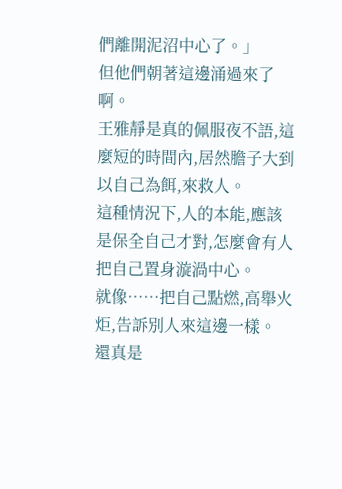們離開泥沼中心了。」
但他們朝著這邊涌過來了啊。
王雅靜是真的佩服夜不語,這麼短的時間內,居然膽子大到以自己為餌,來救人。
這種情況下,人的本能,應該是保全自己才對,怎麼會有人把自己置身漩渦中心。
就像……把自己點燃,高舉火炬,告訴別人來這邊一樣。
還真是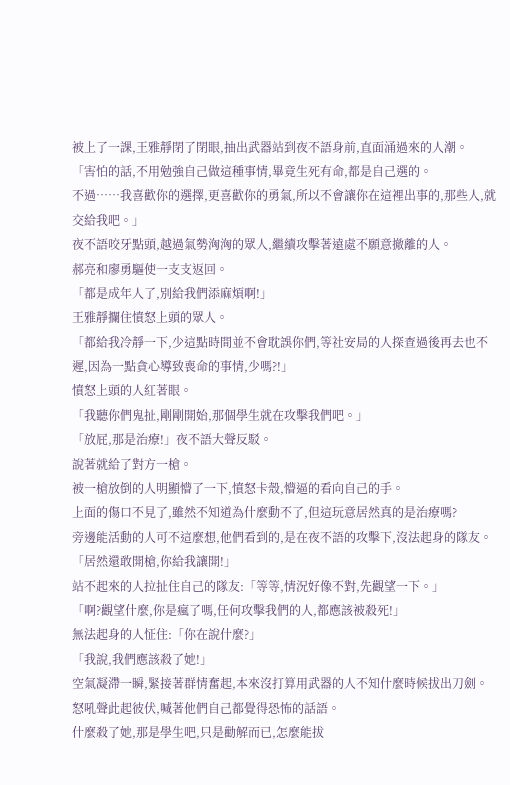被上了一課,王雅靜閉了閉眼,抽出武器站到夜不語身前,直面涌過來的人潮。
「害怕的話,不用勉強自己做這種事情,畢竟生死有命,都是自己選的。
不過……我喜歡你的選擇,更喜歡你的勇氣,所以不會讓你在這裡出事的,那些人,就交給我吧。」
夜不語咬牙點頭,越過氣勢洶洶的眾人,繼續攻擊著遠處不願意撤離的人。
郝亮和廖勇驅使一支支返回。
「都是成年人了,別給我們添麻煩啊!」
王雅靜攔住憤怒上頭的眾人。
「都給我冷靜一下,少這點時間並不會耽誤你們,等社安局的人探查過後再去也不遲,因為一點貪心導致喪命的事情,少嗎?!」
憤怒上頭的人紅著眼。
「我聽你們鬼扯,剛剛開始,那個學生就在攻擊我們吧。」
「放屁,那是治療!」夜不語大聲反駁。
說著就給了對方一槍。
被一槍放倒的人明顯懵了一下,憤怒卡殼,懵逼的看向自己的手。
上面的傷口不見了,雖然不知道為什麼動不了,但這玩意居然真的是治療嗎?
旁邊能活動的人可不這麼想,他們看到的,是在夜不語的攻擊下,沒法起身的隊友。
「居然還敢開槍,你給我讓開!」
站不起來的人拉扯住自己的隊友:「等等,情況好像不對,先觀望一下。」
「啊?觀望什麼,你是瘋了嗎,任何攻擊我們的人,都應該被殺死!」
無法起身的人怔住:「你在說什麼?」
「我說,我們應該殺了她!」
空氣凝滯一瞬,緊接著群情奮起,本來沒打算用武器的人不知什麼時候拔出刀劍。
怒吼聲此起彼伏,喊著他們自己都覺得恐怖的話語。
什麼殺了她,那是學生吧,只是勸解而已,怎麼能拔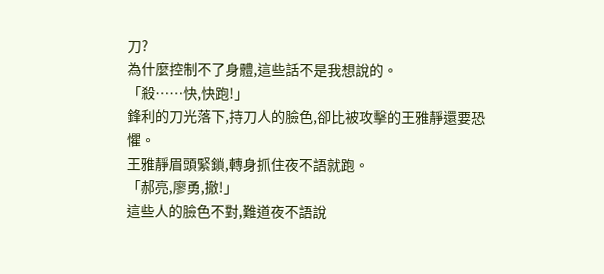刀?
為什麼控制不了身體,這些話不是我想說的。
「殺……快,快跑!」
鋒利的刀光落下,持刀人的臉色,卻比被攻擊的王雅靜還要恐懼。
王雅靜眉頭緊鎖,轉身抓住夜不語就跑。
「郝亮,廖勇,撤!」
這些人的臉色不對,難道夜不語說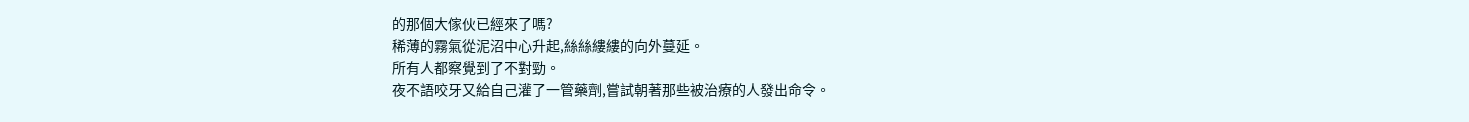的那個大傢伙已經來了嗎?
稀薄的霧氣從泥沼中心升起,絲絲縷縷的向外蔓延。
所有人都察覺到了不對勁。
夜不語咬牙又給自己灌了一管藥劑,嘗試朝著那些被治療的人發出命令。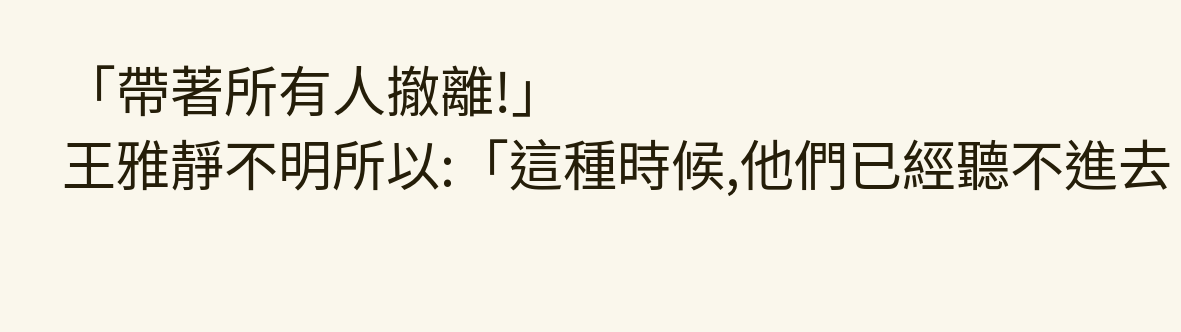「帶著所有人撤離!」
王雅靜不明所以:「這種時候,他們已經聽不進去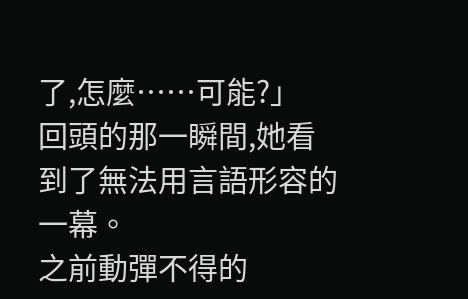了,怎麼……可能?」
回頭的那一瞬間,她看到了無法用言語形容的一幕。
之前動彈不得的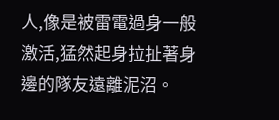人,像是被雷電過身一般激活,猛然起身拉扯著身邊的隊友遠離泥沼。